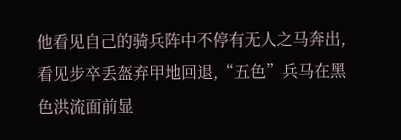他看见自己的骑兵阵中不停有无人之马奔出,看见步卒丢盔弃甲地回退,“五色”兵马在黑色洪流面前显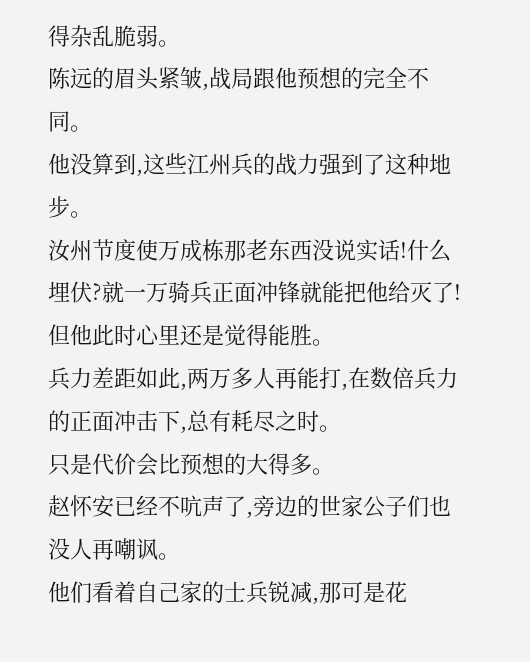得杂乱脆弱。
陈远的眉头紧皱,战局跟他预想的完全不同。
他没算到,这些江州兵的战力强到了这种地步。
汝州节度使万成栋那老东西没说实话!什么埋伏?就一万骑兵正面冲锋就能把他给灭了!
但他此时心里还是觉得能胜。
兵力差距如此,两万多人再能打,在数倍兵力的正面冲击下,总有耗尽之时。
只是代价会比预想的大得多。
赵怀安已经不吭声了,旁边的世家公子们也没人再嘲讽。
他们看着自己家的士兵锐减,那可是花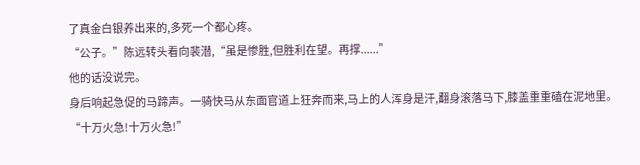了真金白银养出来的,多死一个都心疼。
“公子。”陈远转头看向裴潜,“虽是惨胜,但胜利在望。再撑......”
他的话没说完。
身后响起急促的马蹄声。一骑快马从东面官道上狂奔而来,马上的人浑身是汗,翻身滚落马下,膝盖重重磕在泥地里。
“十万火急!十万火急!”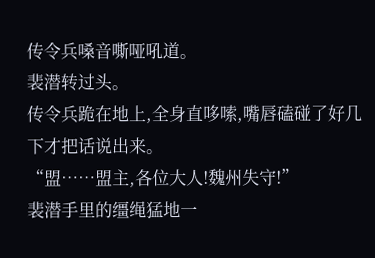传令兵嗓音嘶哑吼道。
裴潜转过头。
传令兵跪在地上,全身直哆嗦,嘴唇磕碰了好几下才把话说出来。
“盟……盟主,各位大人!魏州失守!”
裴潜手里的缰绳猛地一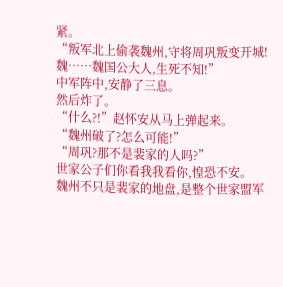紧。
“叛军北上偷袭魏州,守将周巩叛变开城!魏……魏国公大人,生死不知!”
中军阵中,安静了三息。
然后炸了。
“什么?!”赵怀安从马上弹起来。
“魏州破了?怎么可能!”
“周巩?那不是裴家的人吗?”
世家公子们你看我我看你,惶恐不安。
魏州不只是裴家的地盘,是整个世家盟军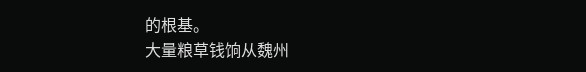的根基。
大量粮草钱饷从魏州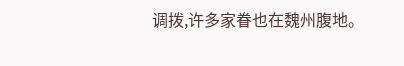调拨,许多家眷也在魏州腹地。